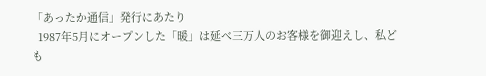「あったか通信」発行にあたり
  1987年5月にオープンした「暖」は延べ三万人のお客様を御迎えし、私ども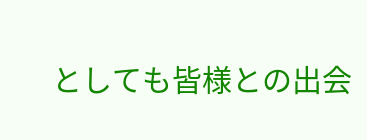としても皆様との出会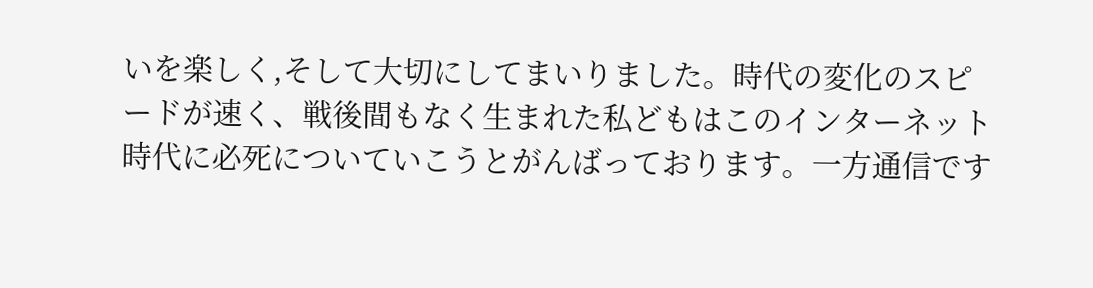いを楽しく,そして大切にしてまいりました。時代の変化のスピードが速く、戦後間もなく生まれた私どもはこのインターネット時代に必死についていこうとがんばっております。一方通信です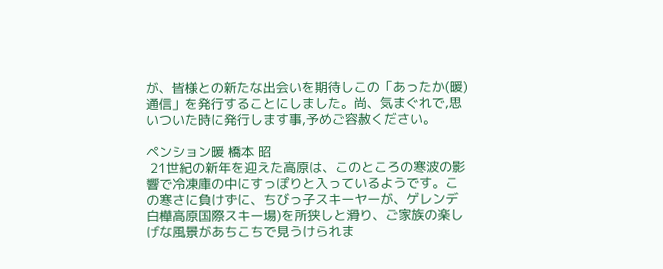が、皆様との新たな出会いを期待しこの「あったか(暖)通信」を発行することにしました。尚、気まぐれで,思いついた時に発行します事,予めご容赦ください。

ペンション暖 橋本 昭
 21世紀の新年を迎えた高原は、このところの寒波の影響で冷凍庫の中にすっぽりと入っているようです。この寒さに負けずに、ちびっ子スキーヤーが、ゲレンデ白樺高原国際スキー場)を所狭しと滑り、ご家族の楽しげな風景があちこちで見うけられま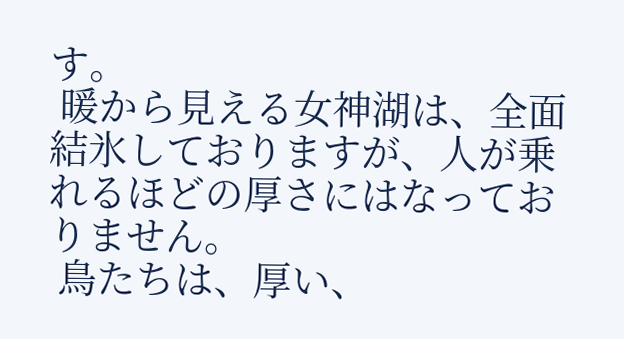す。
 暖から見える女神湖は、全面結氷しておりますが、人が乗れるほどの厚さにはなっておりません。
 鳥たちは、厚い、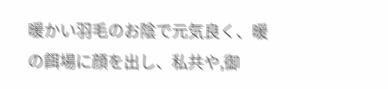暖かい羽毛のお陰で元気良く、暖の餌場に顔を出し、私共や,御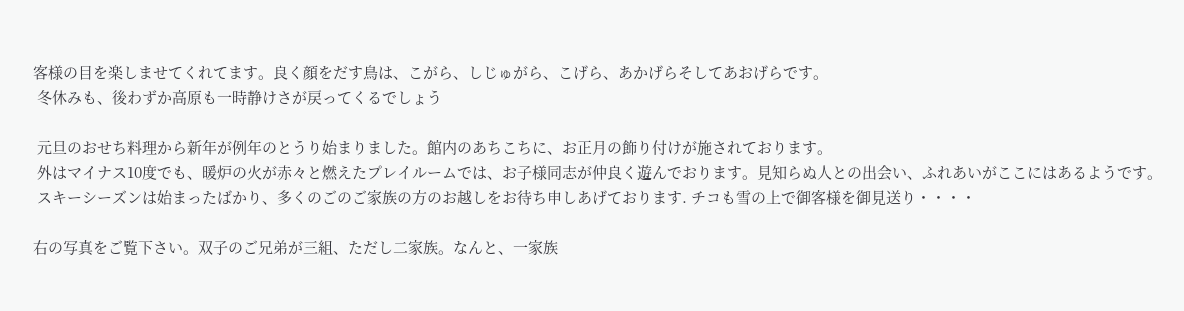客様の目を楽しませてくれてます。良く顔をだす鳥は、こがら、しじゅがら、こげら、あかげらそしてあおげらです。
 冬休みも、後わずか高原も一時静けさが戻ってくるでしょう

 元旦のおせち料理から新年が例年のとうり始まりました。館内のあちこちに、お正月の飾り付けが施されております。
 外はマイナス10度でも、暖炉の火が赤々と燃えたプレイルームでは、お子様同志が仲良く遊んでおります。見知らぬ人との出会い、ふれあいがここにはあるようです。
 スキーシーズンは始まったばかり、多くのごのご家族の方のお越しをお待ち申しあげております. チコも雪の上で御客様を御見送り・・・・

右の写真をご覧下さい。双子のご兄弟が三組、ただし二家族。なんと、一家族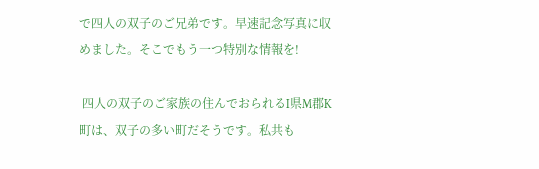で四人の双子のご兄弟です。早速記念写真に収めました。そこでもう一つ特別な情報を!

 四人の双子のご家族の住んでおられるI県M郡K町は、双子の多い町だそうです。私共も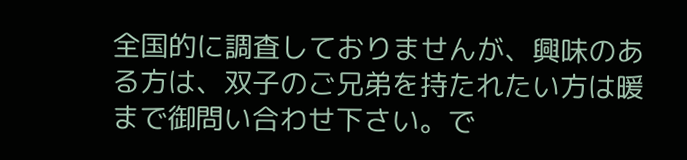全国的に調査しておりませんが、興味のある方は、双子のご兄弟を持たれたい方は暖まで御問い合わせ下さい。で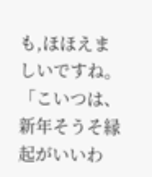も,ほほえましいですね。「こいつは、新年そうそ縁起がいいわ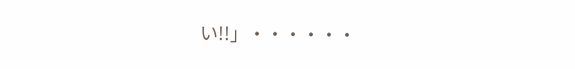い!!」・・・・・・